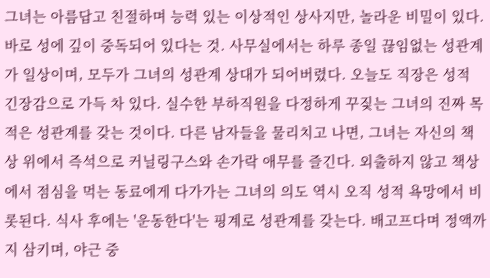그녀는 아름답고 친절하며 능력 있는 이상적인 상사지만, 놀라운 비밀이 있다. 바로 성에 깊이 중독되어 있다는 것. 사무실에서는 하루 종일 끊임없는 성관계가 일상이며, 모두가 그녀의 성관계 상대가 되어버렸다. 오늘도 직장은 성적 긴장감으로 가득 차 있다. 실수한 부하직원을 다정하게 꾸짖는 그녀의 진짜 목적은 성관계를 갖는 것이다. 다른 남자들을 물리치고 나면, 그녀는 자신의 책상 위에서 즉석으로 커닐링구스와 손가락 애무를 즐긴다. 외출하지 않고 책상에서 점심을 먹는 동료에게 다가가는 그녀의 의도 역시 오직 성적 욕망에서 비롯된다. 식사 후에는 '운동한다'는 핑계로 성관계를 갖는다. 배고프다며 정액까지 삼키며, 야근 중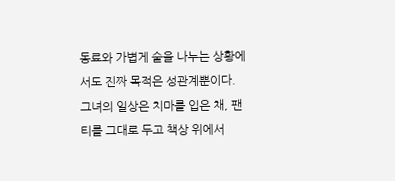동료와 가볍게 술을 나누는 상황에서도 진짜 목적은 성관계뿐이다. 그녀의 일상은 치마를 입은 채, 팬티를 그대로 두고 책상 위에서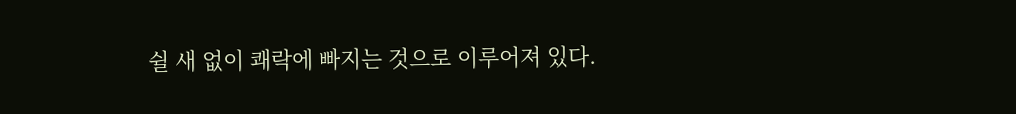쉴 새 없이 쾌락에 빠지는 것으로 이루어져 있다.